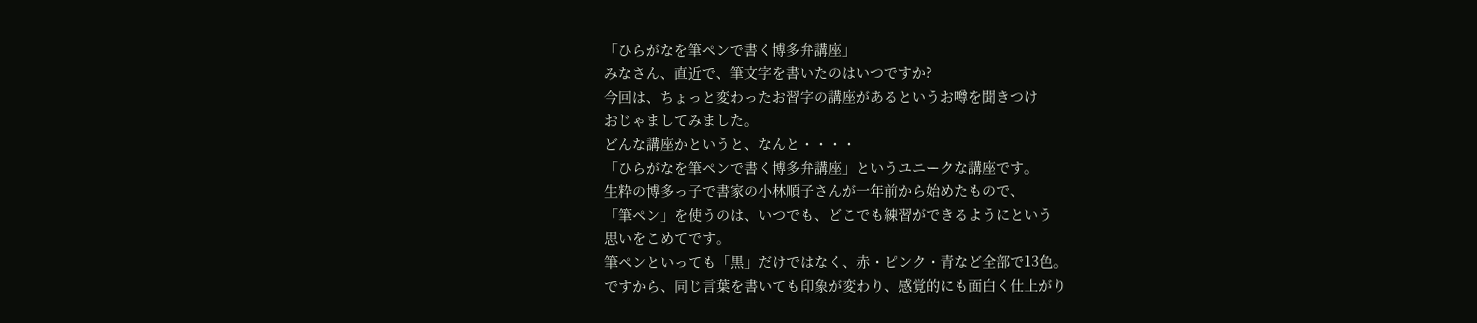「ひらがなを筆ペンで書く博多弁講座」
みなさん、直近で、筆文字を書いたのはいつですか?
今回は、ちょっと変わったお習字の講座があるというお噂を聞きつけ
おじゃましてみました。
どんな講座かというと、なんと・・・・
「ひらがなを筆ペンで書く博多弁講座」というユニークな講座です。
生粋の博多っ子で書家の小林順子さんが一年前から始めたもので、
「筆ペン」を使うのは、いつでも、どこでも練習ができるようにという
思いをこめてです。
筆ペンといっても「黒」だけではなく、赤・ピンク・青など全部で13色。
ですから、同じ言葉を書いても印象が変わり、感覚的にも面白く仕上がり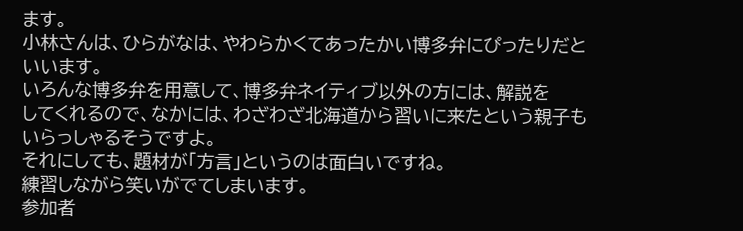ます。
小林さんは、ひらがなは、やわらかくてあったかい博多弁にぴったりだと
いいます。
いろんな博多弁を用意して、博多弁ネイティブ以外の方には、解説を
してくれるので、なかには、わざわざ北海道から習いに来たという親子も
いらっしゃるそうですよ。
それにしても、題材が「方言」というのは面白いですね。
練習しながら笑いがでてしまいます。
参加者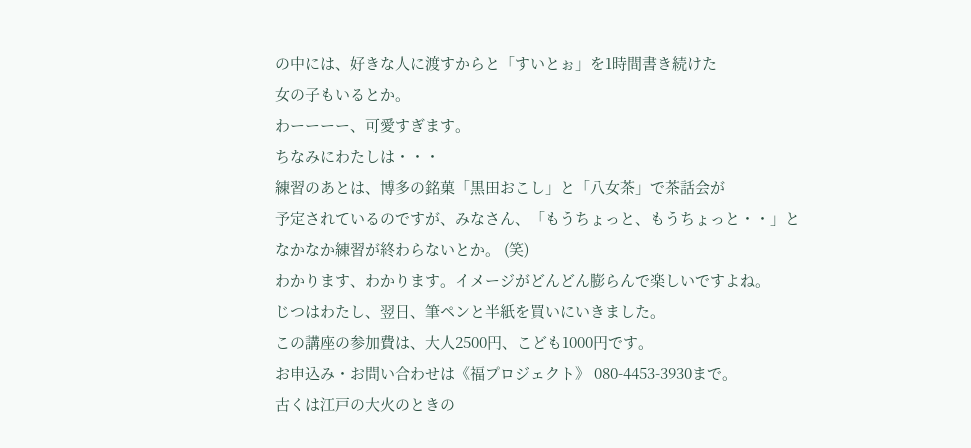の中には、好きな人に渡すからと「すいとぉ」を1時間書き続けた
女の子もいるとか。
わーーーー、可愛すぎます。
ちなみにわたしは・・・
練習のあとは、博多の銘菓「黒田おこし」と「八女茶」で茶話会が
予定されているのですが、みなさん、「もうちょっと、もうちょっと・・」と
なかなか練習が終わらないとか。 (笑)
わかります、わかります。イメージがどんどん膨らんで楽しいですよね。
じつはわたし、翌日、筆ペンと半紙を買いにいきました。
この講座の参加費は、大人2500円、こども1000円です。
お申込み・お問い合わせは《福プロジェクト》 080-4453-3930まで。
古くは江戸の大火のときの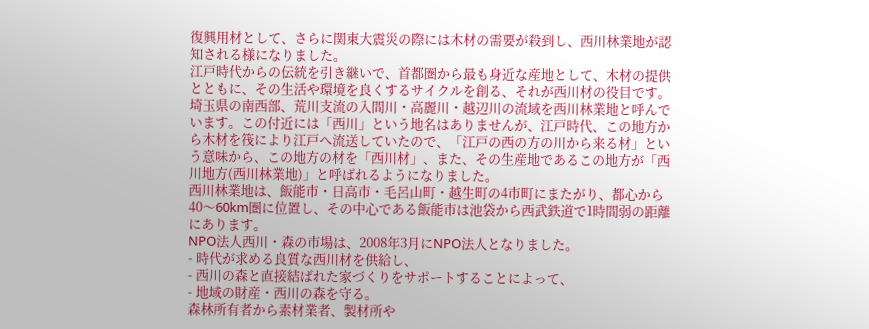復興用材として、さらに関東大震災の際には木材の需要が殺到し、西川林業地が認知される様になりました。
江戸時代からの伝統を引き継いで、首都圏から最も身近な産地として、木材の提供とともに、その生活や環境を良くするサイクルを創る、それが西川材の役目です。
埼玉県の南西部、荒川支流の入間川・高麗川・越辺川の流域を西川林業地と呼んでいます。この付近には「西川」という地名はありませんが、江戸時代、この地方から木材を筏により江戸へ流送していたので、「江戸の西の方の川から来る材」という意味から、この地方の材を「西川材」、また、その生産地であるこの地方が「西川地方(西川林業地)」と呼ばれるようになりました。
西川林業地は、飯能市・日高市・毛呂山町・越生町の4市町にまたがり、都心から40〜60km圏に位置し、その中心である飯能市は池袋から西武鉄道で1時間弱の距離にあります。
NPO法人西川・森の市場は、2008年3月にNPO法人となりました。
- 時代が求める良質な西川材を供給し、
- 西川の森と直接結ばれた家づくりをサポートすることによって、
- 地域の財産・西川の森を守る。
森林所有者から素材業者、製材所や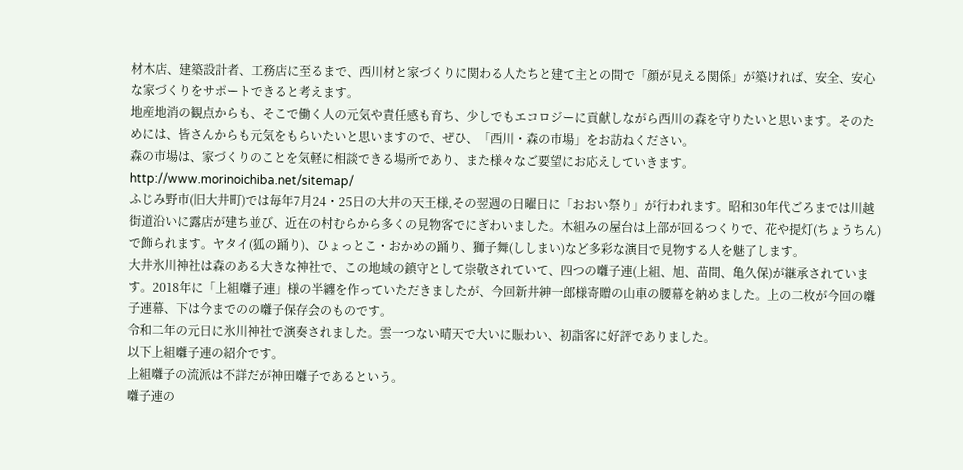材木店、建築設計者、工務店に至るまで、西川材と家づくりに関わる人たちと建て主との間で「顔が見える関係」が築ければ、安全、安心な家づくりをサポートできると考えます。
地産地消の観点からも、そこで働く人の元気や責任感も育ち、少しでもエコロジーに貢献しながら西川の森を守りたいと思います。そのためには、皆さんからも元気をもらいたいと思いますので、ぜひ、「西川・森の市場」をお訪ねください。
森の市場は、家づくりのことを気軽に相談できる場所であり、また様々なご要望にお応えしていきます。 http://www.morinoichiba.net/sitemap/
ふじみ野市(旧大井町)では毎年7月24・25日の大井の天王様,その翌週の日曜日に「おおい祭り」が行われます。昭和30年代ごろまでは川越街道沿いに露店が建ち並び、近在の村むらから多くの見物客でにぎわいました。木組みの屋台は上部が回るつくりで、花や提灯(ちょうちん)で飾られます。ヤタイ(狐の踊り)、ひょっとこ・おかめの踊り、獅子舞(ししまい)など多彩な演目で見物する人を魅了します。
大井氷川神社は森のある大きな神社で、この地域の鎮守として崇敬されていて、四つの囃子連(上組、旭、苗間、亀久保)が継承されています。2018年に「上組囃子連」様の半纏を作っていただきましたが、今回新井紳一郎様寄贈の山車の腰幕を納めました。上の二枚が今回の囃子連幕、下は今までのの囃子保存会のものです。
令和二年の元日に氷川神社で演奏されました。雲一つない晴天で大いに賑わい、初詣客に好評でありました。
以下上組囃子連の紹介です。
上組囃子の流派は不詳だが神田囃子であるという。
囃子連の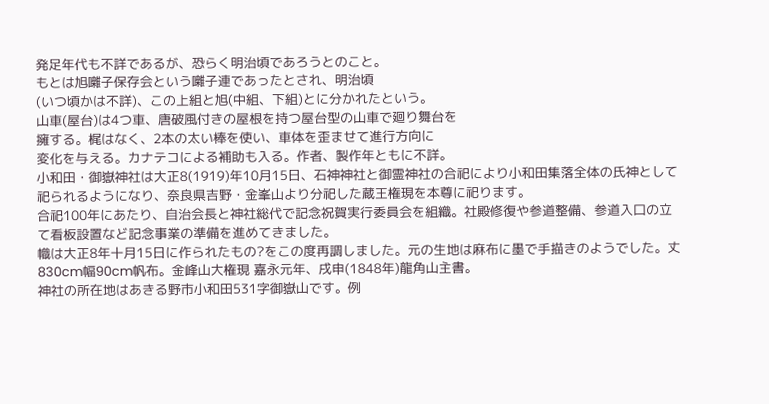発足年代も不詳であるが、恐らく明治頃であろうとのこと。
もとは旭囃子保存会という囃子連であったとされ、明治頃
(いつ頃かは不詳)、この上組と旭(中組、下組)とに分かれたという。
山車(屋台)は4つ車、唐破風付きの屋根を持つ屋台型の山車で廻り舞台を
擁する。梶はなく、2本の太い棒を使い、車体を歪ませて進行方向に
変化を与える。カナテコによる補助も入る。作者、製作年ともに不詳。
小和田・御嶽神社は大正8(1919)年10月15日、石神神社と御霊神社の合祀により小和田集落全体の氏神として祀られるようになり、奈良県吉野・金峯山より分祀した蔵王権現を本尊に祀ります。
合祀100年にあたり、自治会長と神社総代で記念祝賀実行委員会を組織。社殿修復や参道整備、参道入口の立て看板設置など記念事業の準備を進めてきました。
幟は大正8年十月15日に作られたもの?をこの度再調しました。元の生地は麻布に墨で手描きのようでした。丈830cm幅90cm帆布。金峰山大権現 嘉永元年、戌申(1848年)龍角山主書。
神社の所在地はあきる野市小和田531字御嶽山です。例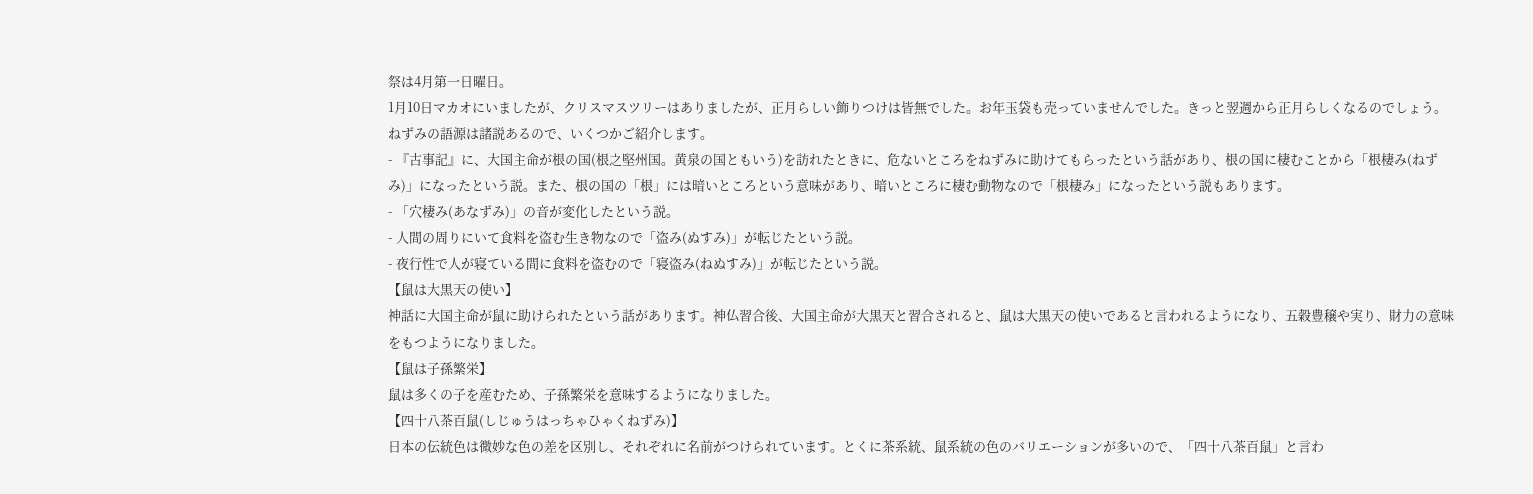祭は4月第一日曜日。
1月10日マカオにいましたが、クリスマスツリーはありましたが、正月らしい飾りつけは皆無でした。お年玉袋も売っていませんでした。きっと翌週から正月らしくなるのでしょう。
ねずみの語源は諸説あるので、いくつかご紹介します。
- 『古事記』に、大国主命が根の国(根之堅州国。黄泉の国ともいう)を訪れたときに、危ないところをねずみに助けてもらったという話があり、根の国に棲むことから「根棲み(ねずみ)」になったという説。また、根の国の「根」には暗いところという意味があり、暗いところに棲む動物なので「根棲み」になったという説もあります。
- 「穴棲み(あなずみ)」の音が変化したという説。
- 人間の周りにいて食料を盗む生き物なので「盗み(ぬすみ)」が転じたという説。
- 夜行性で人が寝ている間に食料を盗むので「寝盗み(ねぬすみ)」が転じたという説。
【鼠は大黒天の使い】
神話に大国主命が鼠に助けられたという話があります。神仏習合後、大国主命が大黒天と習合されると、鼠は大黒天の使いであると言われるようになり、五穀豊穣や実り、財力の意味をもつようになりました。
【鼠は子孫繁栄】
鼠は多くの子を産むため、子孫繁栄を意味するようになりました。
【四十八茶百鼠(しじゅうはっちゃひゃくねずみ)】
日本の伝統色は微妙な色の差を区別し、それぞれに名前がつけられています。とくに茶系統、鼠系統の色のバリエーションが多いので、「四十八茶百鼠」と言わ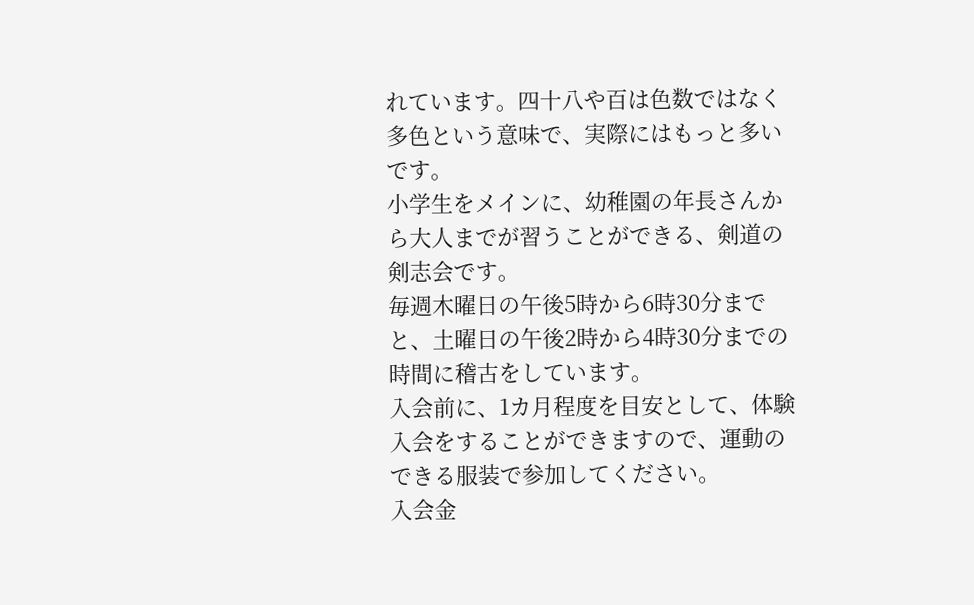れています。四十八や百は色数ではなく多色という意味で、実際にはもっと多いです。
小学生をメインに、幼稚園の年長さんから大人までが習うことができる、剣道の剣志会です。
毎週木曜日の午後5時から6時30分までと、土曜日の午後2時から4時30分までの時間に稽古をしています。
入会前に、1カ月程度を目安として、体験入会をすることができますので、運動のできる服装で参加してください。
入会金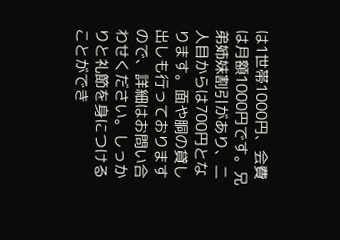は1世帯1000円、会費は月額1000円です。兄弟姉妹割引があり、二人目からは700円となります。面や胴の貸し出しも行っておりますので、詳細はお問い合わせください。しっかりと礼節を身につけることができ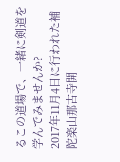るこの道場で、一緒に剣道を学んでみませんか?
2017年11月4日に行われた補陀楽山那古寺開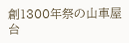創1300年祭の山車屋台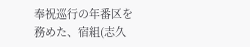奉祝巡行の年番区を務めた、宿組(志久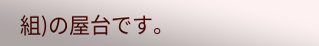組)の屋台です。